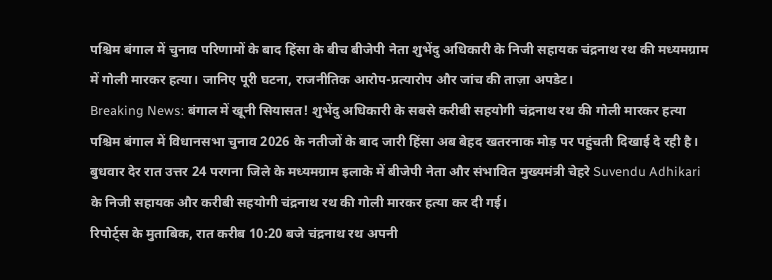पश्चिम बंगाल में चुनाव परिणामों के बाद हिंसा के बीच बीजेपी नेता शुभेंदु अधिकारी के निजी सहायक चंद्रनाथ रथ की मध्यमग्राम में गोली मारकर हत्या। जानिए पूरी घटना, राजनीतिक आरोप-प्रत्यारोप और जांच की ताज़ा अपडेट।
Breaking News: बंगाल में खूनी सियासत! शुभेंदु अधिकारी के सबसे करीबी सहयोगी चंद्रनाथ रथ की गोली मारकर हत्या
पश्चिम बंगाल में विधानसभा चुनाव 2026 के नतीजों के बाद जारी हिंसा अब बेहद खतरनाक मोड़ पर पहुंचती दिखाई दे रही है। बुधवार देर रात उत्तर 24 परगना जिले के मध्यमग्राम इलाके में बीजेपी नेता और संभावित मुख्यमंत्री चेहरे Suvendu Adhikari के निजी सहायक और करीबी सहयोगी चंद्रनाथ रथ की गोली मारकर हत्या कर दी गई।
रिपोर्ट्स के मुताबिक, रात करीब 10:20 बजे चंद्रनाथ रथ अपनी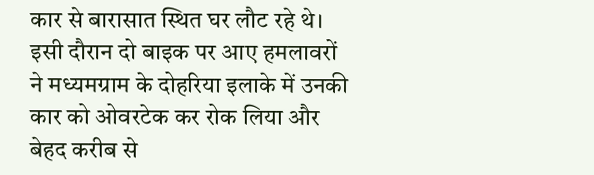कार से बारासात स्थित घर लौट रहे थे। इसी दौरान दो बाइक पर आए हमलावरों ने मध्यमग्राम के दोहरिया इलाके में उनकी कार को ओवरटेक कर रोक लिया और बेहद करीब से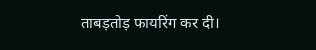ताबड़तोड़ फायरिंग कर दी।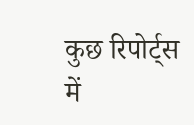कुछ रिपोर्ट्स में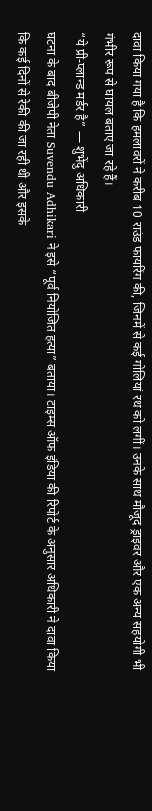दावा किया गया है कि हमलावरों ने करीब 10 राउंड फायरिंग की, जिनमें से कई गोलियां रथ को लगीं। उनके साथ मौजूद ड्राइवर और एक अन्य सहयोगी भी गंभीर रूप से घायल बताए जा रहे हैं।
“ये प्री-प्लान्ड मर्डर है” — शुभेंदु अधिकारी
घटना के बाद बीजेपी नेता Suvendu Adhikari ने इसे “पूर्व नियोजित हत्या” बताया। टाइम्स ऑफ इंडिया की रिपोर्ट के अनुसार अधिकारी ने दावा किया कि कई दिनों से रेकी की जा रही थी और इसके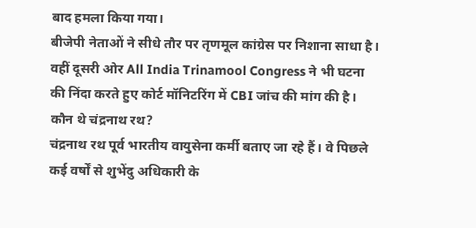बाद हमला किया गया।
बीजेपी नेताओं ने सीधे तौर पर तृणमूल कांग्रेस पर निशाना साधा है। वहीं दूसरी ओर All India Trinamool Congress ने भी घटना की निंदा करते हुए कोर्ट मॉनिटरिंग में CBI जांच की मांग की है।
कौन थे चंद्रनाथ रथ?
चंद्रनाथ रथ पूर्व भारतीय वायुसेना कर्मी बताए जा रहे हैं। वे पिछले कई वर्षों से शुभेंदु अधिकारी के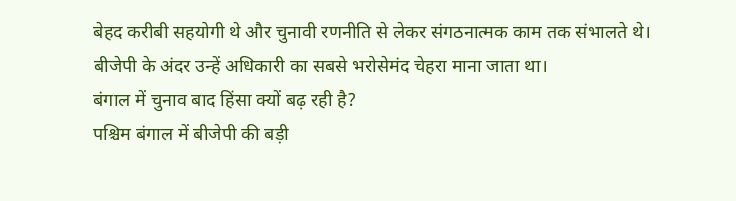बेहद करीबी सहयोगी थे और चुनावी रणनीति से लेकर संगठनात्मक काम तक संभालते थे। बीजेपी के अंदर उन्हें अधिकारी का सबसे भरोसेमंद चेहरा माना जाता था।
बंगाल में चुनाव बाद हिंसा क्यों बढ़ रही है?
पश्चिम बंगाल में बीजेपी की बड़ी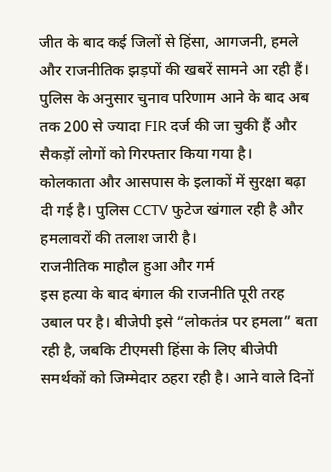जीत के बाद कई जिलों से हिंसा, आगजनी, हमले और राजनीतिक झड़पों की खबरें सामने आ रही हैं। पुलिस के अनुसार चुनाव परिणाम आने के बाद अब तक 200 से ज्यादा FIR दर्ज की जा चुकी हैं और सैकड़ों लोगों को गिरफ्तार किया गया है।
कोलकाता और आसपास के इलाकों में सुरक्षा बढ़ा दी गई है। पुलिस CCTV फुटेज खंगाल रही है और हमलावरों की तलाश जारी है।
राजनीतिक माहौल हुआ और गर्म
इस हत्या के बाद बंगाल की राजनीति पूरी तरह उबाल पर है। बीजेपी इसे “लोकतंत्र पर हमला” बता रही है, जबकि टीएमसी हिंसा के लिए बीजेपी समर्थकों को जिम्मेदार ठहरा रही है। आने वाले दिनों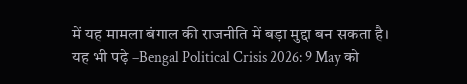में यह मामला बंगाल की राजनीति में बड़ा मुद्दा बन सकता है।
यह भी पढ़े –Bengal Political Crisis 2026: 9 May को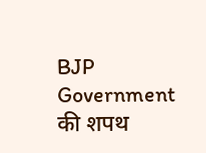BJP Government की शपथ